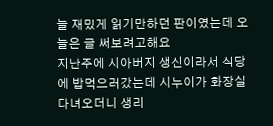늘 재밌게 읽기만하던 판이였는데 오늘은 글 써보려고해요
지난주에 시아버지 생신이라서 식당에 밥먹으러갔는데 시누이가 화장실 다녀오더니 생리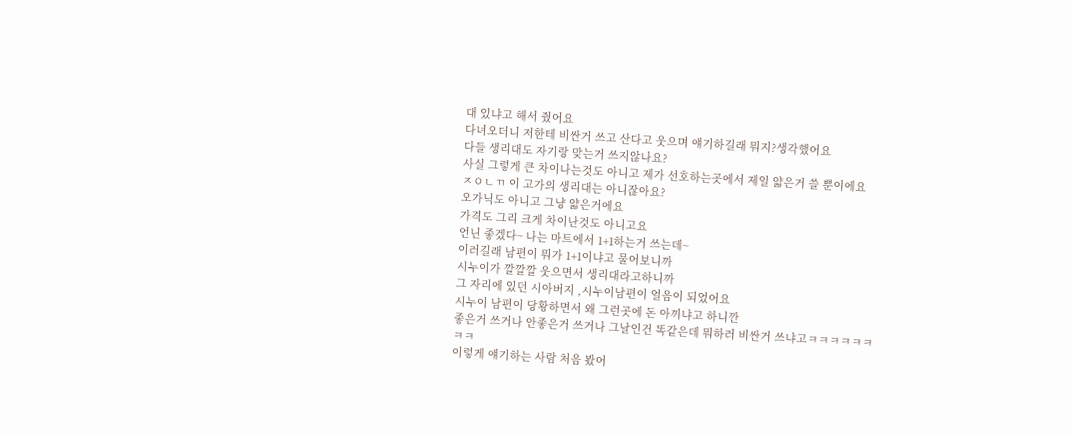대 있냐고 해서 줬어요
다녀오더니 저한테 비싼거 쓰고 산다고 웃으며 얘기하길래 뭐지?생각했어요
다들 생리대도 자기랑 맞는거 쓰지않나요?
사실 그렇게 큰 차이나는것도 아니고 제가 선호하는곳에서 제일 얇은거 쓸 뿐이에요
ㅈㅇㄴㄲ 이 고가의 생리대는 아니잖아요?
오가닉도 아니고 그냥 얇은거에요
가격도 그리 크게 차이난것도 아니고요
언닌 좋겠다~ 나는 마트에서 1+1하는거 쓰는데~
이러길래 남편이 뭐가 1+1이냐고 물어보니까
시누이가 깔깔깔 웃으면서 생리대라고하니까
그 자리에 있던 시아버지 ,시누이남편이 얼음이 되었어요
시누이 남편이 당황하면서 왜 그런곳에 돈 아끼냐고 하니깐
좋은거 쓰거나 안좋은거 쓰거나 그날인건 똑같은데 뭐하러 비싼거 쓰냐고ㅋㅋㅋㅋㅋㅋㅋㅋ
이렇게 얘기하는 사람 처음 봤어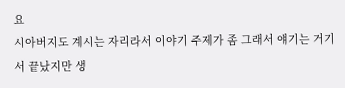요
시아버지도 계시는 자리라서 이야기 주제가 좀 그래서 얘기는 거기서 끝났지만 생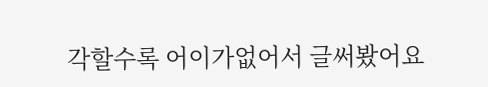각할수록 어이가없어서 글써봤어요